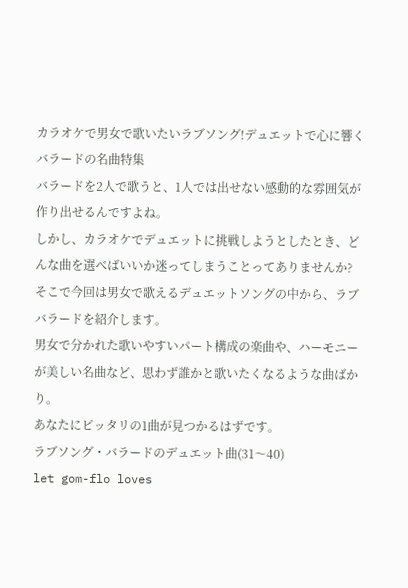カラオケで男女で歌いたいラブソング!デュエットで心に響くバラードの名曲特集
バラードを2人で歌うと、1人では出せない感動的な雰囲気が作り出せるんですよね。
しかし、カラオケでデュエットに挑戦しようとしたとき、どんな曲を選べばいいか迷ってしまうことってありませんか?
そこで今回は男女で歌えるデュエットソングの中から、ラブバラードを紹介します。
男女で分かれた歌いやすいパート構成の楽曲や、ハーモニーが美しい名曲など、思わず誰かと歌いたくなるような曲ばかり。
あなたにピッタリの1曲が見つかるはずです。
ラブソング・バラードのデュエット曲(31〜40)
let gom-flo loves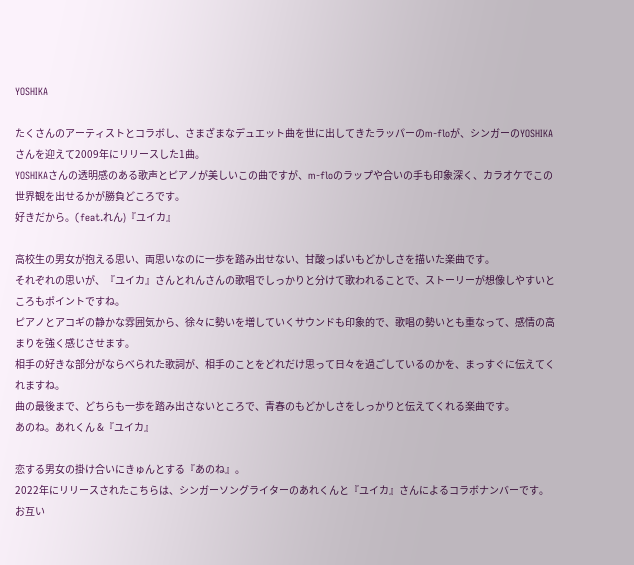YOSHIKA

たくさんのアーティストとコラボし、さまざまなデュエット曲を世に出してきたラッパーのm-floが、シンガーのYOSHIKAさんを迎えて2009年にリリースした1曲。
YOSHIKAさんの透明感のある歌声とピアノが美しいこの曲ですが、m-floのラップや合いの手も印象深く、カラオケでこの世界観を出せるかが勝負どころです。
好きだから。(feat.れん)『ユイカ』

高校生の男女が抱える思い、両思いなのに一歩を踏み出せない、甘酸っぱいもどかしさを描いた楽曲です。
それぞれの思いが、『ユイカ』さんとれんさんの歌唱でしっかりと分けて歌われることで、ストーリーが想像しやすいところもポイントですね。
ピアノとアコギの静かな雰囲気から、徐々に勢いを増していくサウンドも印象的で、歌唱の勢いとも重なって、感情の高まりを強く感じさせます。
相手の好きな部分がならべられた歌詞が、相手のことをどれだけ思って日々を過ごしているのかを、まっすぐに伝えてくれますね。
曲の最後まで、どちらも一歩を踏み出さないところで、青春のもどかしさをしっかりと伝えてくれる楽曲です。
あのね。あれくん &『ユイカ』

恋する男女の掛け合いにきゅんとする『あのね』。
2022年にリリースされたこちらは、シンガーソングライターのあれくんと『ユイカ』さんによるコラボナンバーです。
お互い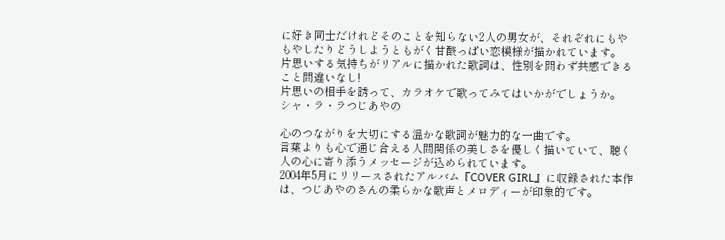に好き同士だけれどそのことを知らない2人の男女が、それぞれにもやもやしたりどうしようともがく甘酸っぱい恋模様が描かれています。
片思いする気持ちがリアルに描かれた歌詞は、性別を問わず共感できること間違いなし!
片思いの相手を誘って、カラオケで歌ってみてはいかがでしょうか。
シャ・ラ・ラつじあやの

心のつながりを大切にする温かな歌詞が魅力的な一曲です。
言葉よりも心で通じ合える人間関係の美しさを優しく描いていて、聴く人の心に寄り添うメッセージが込められています。
2004年5月にリリースされたアルバム『COVER GIRL』に収録された本作は、つじあやのさんの柔らかな歌声とメロディーが印象的です。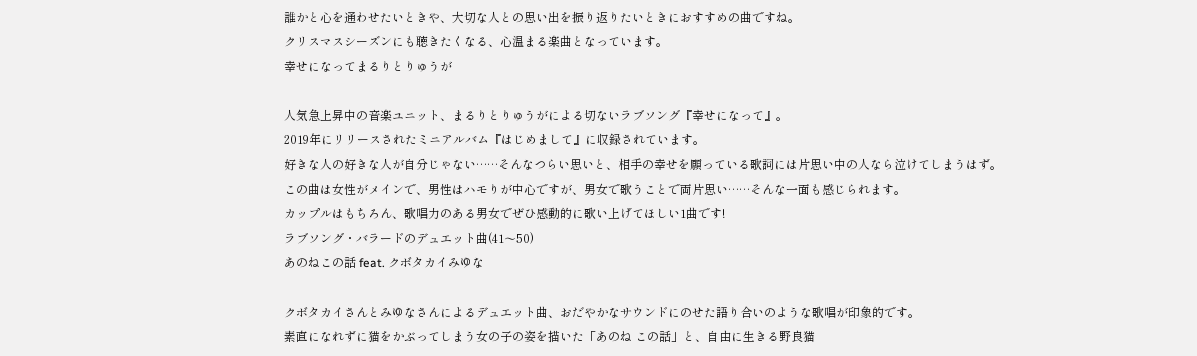誰かと心を通わせたいときや、大切な人との思い出を振り返りたいときにおすすめの曲ですね。
クリスマスシーズンにも聴きたくなる、心温まる楽曲となっています。
幸せになってまるりとりゅうが

人気急上昇中の音楽ユニット、まるりとりゅうがによる切ないラブソング『幸せになって』。
2019年にリリースされたミニアルバム『はじめまして』に収録されています。
好きな人の好きな人が自分じゃない……そんなつらい思いと、相手の幸せを願っている歌詞には片思い中の人なら泣けてしまうはず。
この曲は女性がメインで、男性はハモりが中心ですが、男女で歌うことで両片思い……そんな一面も感じられます。
カップルはもちろん、歌唱力のある男女でぜひ感動的に歌い上げてほしい1曲です!
ラブソング・バラードのデュエット曲(41〜50)
あのねこの話 feat. クボタカイみゆな

クボタカイさんとみゆなさんによるデュエット曲、おだやかなサウンドにのせた語り合いのような歌唱が印象的です。
素直になれずに猫をかぶってしまう女の子の姿を描いた「あのね この話」と、自由に生きる野良猫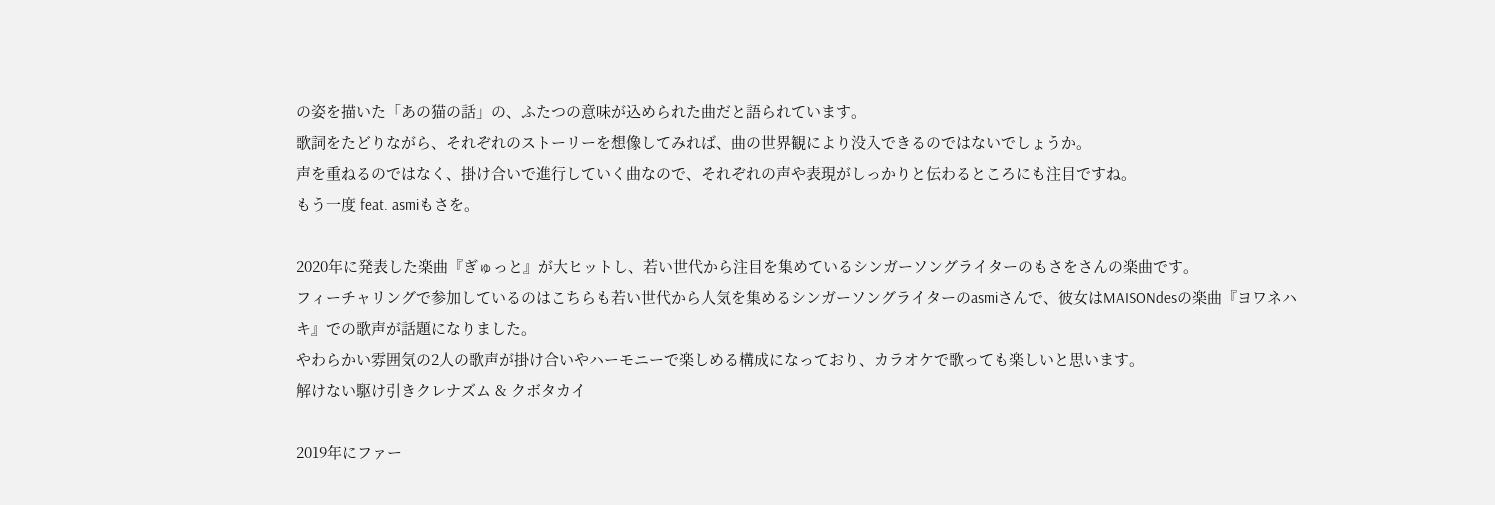の姿を描いた「あの猫の話」の、ふたつの意味が込められた曲だと語られています。
歌詞をたどりながら、それぞれのストーリーを想像してみれば、曲の世界観により没入できるのではないでしょうか。
声を重ねるのではなく、掛け合いで進行していく曲なので、それぞれの声や表現がしっかりと伝わるところにも注目ですね。
もう一度 feat. asmiもさを。

2020年に発表した楽曲『ぎゅっと』が大ヒットし、若い世代から注目を集めているシンガーソングライターのもさをさんの楽曲です。
フィーチャリングで参加しているのはこちらも若い世代から人気を集めるシンガーソングライターのasmiさんで、彼女はMAISONdesの楽曲『ヨワネハキ』での歌声が話題になりました。
やわらかい雰囲気の2人の歌声が掛け合いやハーモニーで楽しめる構成になっており、カラオケで歌っても楽しいと思います。
解けない駆け引きクレナズム & クボタカイ

2019年にファー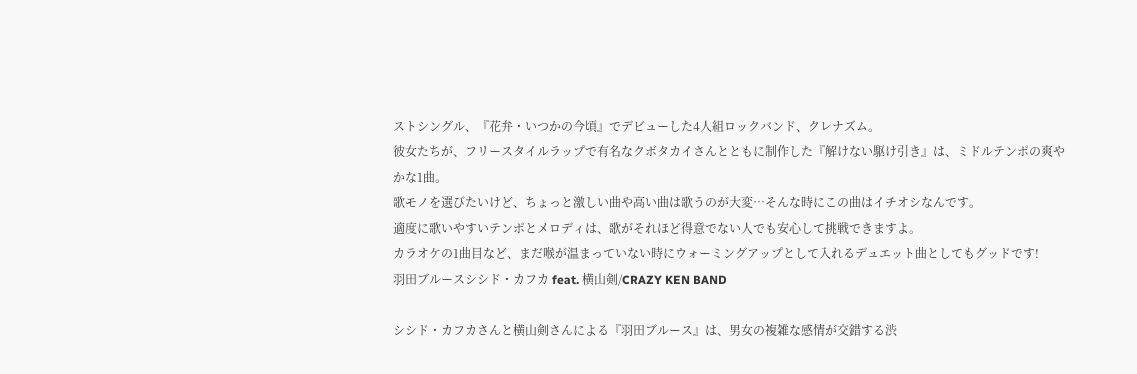ストシングル、『花弁・いつかの今頃』でデビューした4人組ロックバンド、クレナズム。
彼女たちが、フリースタイルラップで有名なクボタカイさんとともに制作した『解けない駆け引き』は、ミドルテンポの爽やかな1曲。
歌モノを選びたいけど、ちょっと激しい曲や高い曲は歌うのが大変…そんな時にこの曲はイチオシなんです。
適度に歌いやすいテンポとメロディは、歌がそれほど得意でない人でも安心して挑戦できますよ。
カラオケの1曲目など、まだ喉が温まっていない時にウォーミングアップとして入れるデュエット曲としてもグッドです!
羽田ブルースシシド・カフカ feat. 横山剣/CRAZY KEN BAND

シシド・カフカさんと横山剣さんによる『羽田ブルース』は、男女の複雑な感情が交錯する渋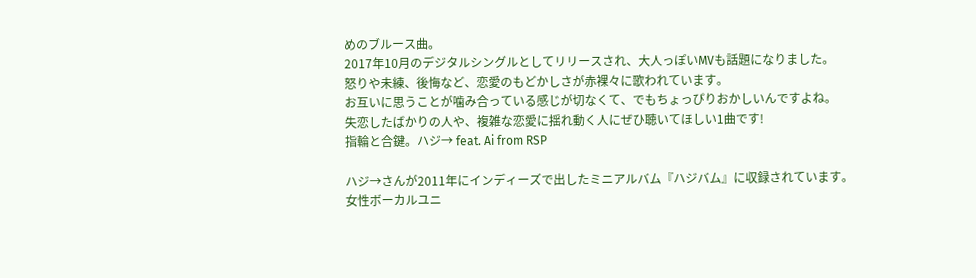めのブルース曲。
2017年10月のデジタルシングルとしてリリースされ、大人っぽいMVも話題になりました。
怒りや未練、後悔など、恋愛のもどかしさが赤裸々に歌われています。
お互いに思うことが噛み合っている感じが切なくて、でもちょっぴりおかしいんですよね。
失恋したばかりの人や、複雑な恋愛に揺れ動く人にぜひ聴いてほしい1曲です!
指輪と合鍵。ハジ→ feat. Ai from RSP

ハジ→さんが2011年にインディーズで出したミニアルバム『ハジバム』に収録されています。
女性ボーカルユニ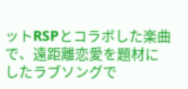ットRSPとコラボした楽曲で、遠距離恋愛を題材にしたラブソングで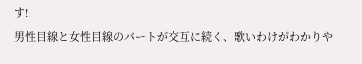す!
男性目線と女性目線のパートが交互に続く、歌いわけがわかりや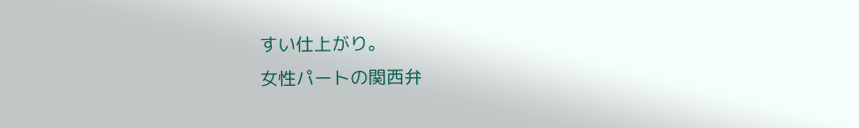すい仕上がり。
女性パートの関西弁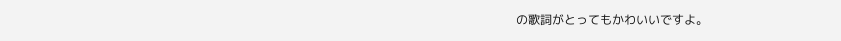の歌詞がとってもかわいいですよ。